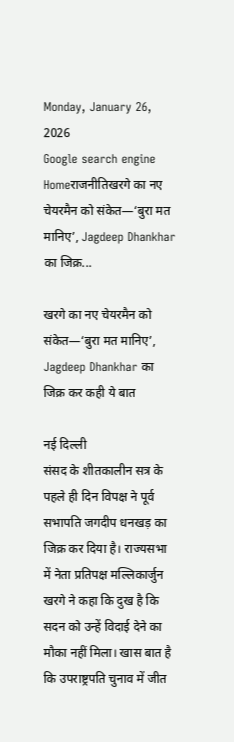Monday, January 26, 2026
Google search engine
Homeराजनीतिखरगे का नए चेयरमैन को संकेत—‘बुरा मत मानिए’, Jagdeep Dhankhar का जिक्र...

खरगे का नए चेयरमैन को संकेत—‘बुरा मत मानिए’, Jagdeep Dhankhar का जिक्र कर कही ये बात

नई दिल्ली
संसद के शीतकालीन सत्र के पहले ही दिन विपक्ष ने पूर्व सभापति जगदीप धनखड़ का जिक्र कर दिया है। राज्यसभा में नेता प्रतिपक्ष मल्लिकार्जुन खरगे ने कहा कि दुख है कि सदन को उन्हें विदाई देने का मौका नहीं मिला। खास बात है कि उपराष्ट्रपति चुनाव में जीत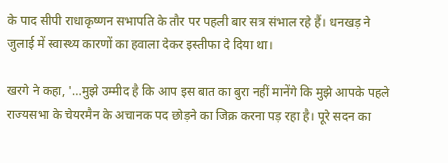के पाद सीपी राधाकृष्णन सभापति के तौर पर पहली बार सत्र संभाल रहे हैं। धनखड़ ने जुलाई में स्वास्थ्य कारणों का हवाला देकर इस्तीफा दे दिया था।

खरगे ने कहा, '…मुझे उम्मीद है कि आप इस बात का बुरा नहीं मानेंगे कि मुझे आपके पहले राज्यसभा के चेयरमैन के अचानक पद छोड़ने का जिक्र करना पड़ रहा है। पूरे सदन का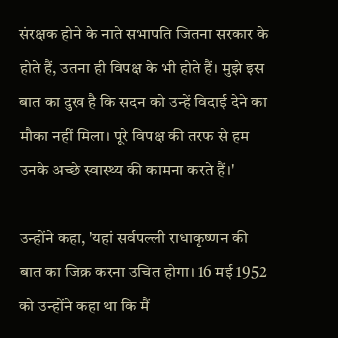संरक्षक होने के नाते सभापति जितना सरकार के होते हैं, उतना ही विपक्ष के भी होते हैं। मुझे इस बात का दुख है कि सदन को उन्हें विदाई देने का मौका नहीं मिला। पूरे विपक्ष की तरफ से हम उनके अच्छे स्वास्थ्य की कामना करते हैं।'

उन्होंने कहा, 'यहां सर्वपल्ली राधाकृष्णन की बात का जिक्र करना उचित होगा। 16 मई 1952 को उन्होंने कहा था कि मैं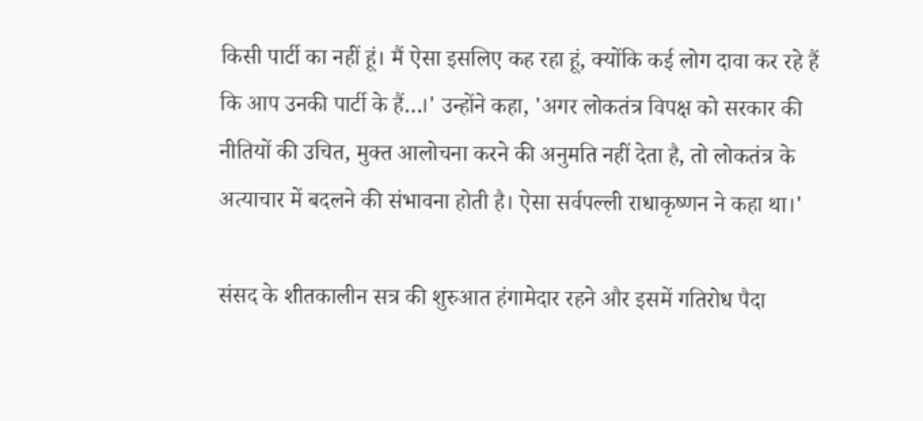किसी पार्टी का नहीं हूं। मैं ऐसा इसलिए कह रहा हूं, क्योंकि कई लोग दावा कर रहे हैं कि आप उनकी पार्टी के हैं…।' उन्होंने कहा, 'अगर लोकतंत्र विपक्ष को सरकार की नीतियों की उचित, मुक्त आलोचना करने की अनुमति नहीं देता है, तो लोकतंत्र के अत्याचार में बदलने की संभावना होती है। ऐसा सर्वपल्ली राधाकृष्णन ने कहा था।'

संसद के शीतकालीन सत्र की शुरुआत हंगामेदार रहने और इसमें गतिरोध पैदा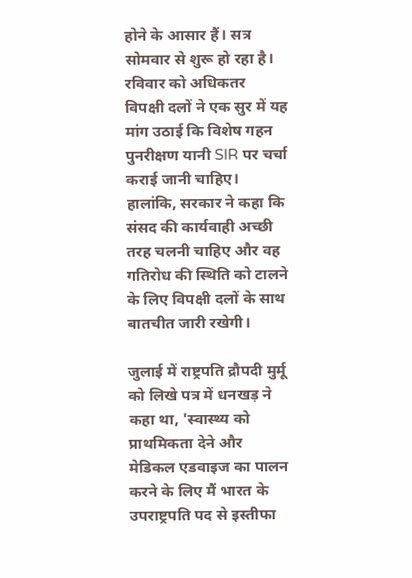होने के आसार हैं। सत्र सोमवार से शुरू हो रहा है। रविवार को अधिकतर विपक्षी दलों ने एक सुर में यह मांग उठाई कि विशेष गहन पुनरीक्षण यानी SIR पर चर्चा कराई जानी चाहिए। हालांकि, सरकार ने कहा कि संसद की कार्यवाही अच्छी तरह चलनी चाहिए और वह गतिरोध की स्थिति को टालने के लिए विपक्षी दलों के साथ बातचीत जारी रखेगी।

जुलाई में राष्ट्रपति द्रौपदी मुर्मू को लिखे पत्र में धनखड़ ने कहा था, 'स्वास्थ्य को प्राथमिकता देने और मेडिकल एडवाइज का पालन करने के लिए मैं भारत के उपराष्ट्रपति पद से इस्तीफा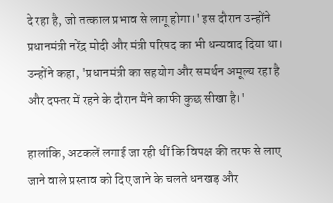दे रहा है, जो तत्काल प्रभाव से लागू होगा।' इस दौरान उन्होंने प्रधानमंत्री नरेंद्र मोदी और मंत्री परिषद का भी धन्यवाद दिया था। उन्होंने कहा, 'प्रधानमंत्री का सहयोग और समर्थन अमूल्य रहा है और दफ्तर में रहने के दौरान मैंने काफी कुछ सीखा है।'

हालांकि, अटकलें लगाई जा रही थीं कि विपक्ष की तरफ से लाए जाने वाले प्रस्ताव को दिए जाने के चलते धनखड़ और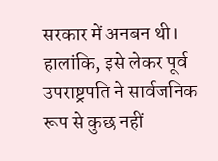सरकार में अनबन थी। हालांकि, इसे लेकर पूर्व उपराष्ट्रपति ने सार्वजनिक रूप से कुछ नहीं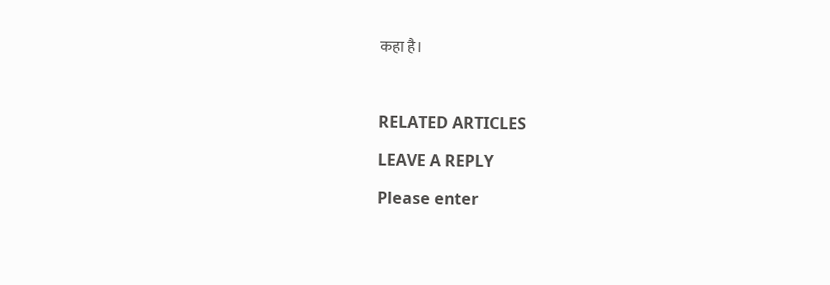कहा है।



RELATED ARTICLES

LEAVE A REPLY

Please enter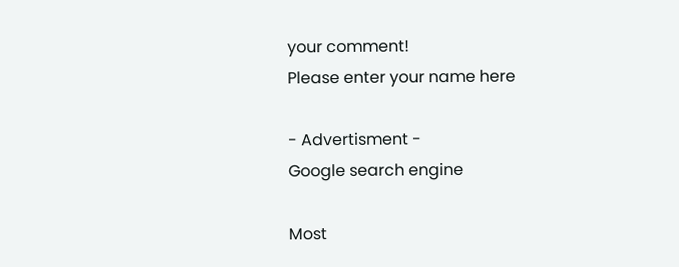your comment!
Please enter your name here

- Advertisment -
Google search engine

Most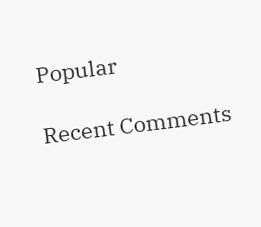Popular

Recent Comments